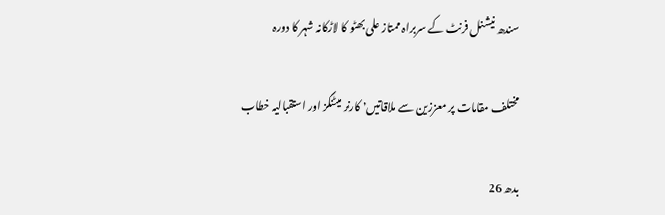سندھ نیشنل فرنٹ کے سربراہ ممتاز علی بھٹو کا لاڑکانہ شہر کا دورہ

مختلف مقامات پر معززین سے ملاقاتیں٬ کارنر میٹنگز اور استقبالیہ خطاب

بدھ 26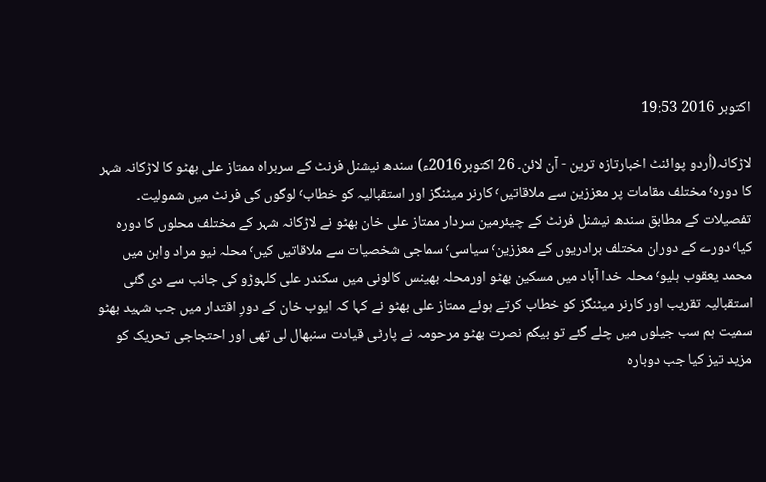اکتوبر 2016 19:53

لاڑکانہ(اُردو پوائنٹ اخبارتازہ ترین - آن لائن۔ 26 اکتوبر2016ء) سندھ نیشنل فرنٹ کے سربراہ ممتاز علی بھٹو کا لاڑکانہ شہر کا دورہ٬ مختلف مقامات پر معززین سے ملاقاتیں٬ کارنر میٹنگز اور استقبالیہ کو خطاب٬ لوگوں کی فرنٹ میں شمولیت۔ تفصیلات کے مطابق سندھ نیشنل فرنٹ کے چیئرمین سردار ممتاز علی خان بھٹو نے لاڑکانہ شہر کے مختلف محلوں کا دورہ کیا٬ دورے کے دوران مختلف برادریوں کے معززین٬ سیاسی٬ سماجی شخصیات سے ملاقاتیں کیں٬ محلہ نیو مراد واہن میں محمد یعقوب ہلیو٬ محلہ خدا آباد میں مسکین بھٹو اورمحلہ بھینس کالونی میں سکندر علی کلہوڑو کی جانب سے دی گئی استقبالیہ تقریب اور کارنر میٹنگز کو خطاب کرتے ہوئے ممتاز علی بھٹو نے کہا کہ ایوب خان کے دورِ اقتدار میں جب شہید بھٹو سمیت ہم سب جیلوں میں چلے گئے تو بیگم نصرت بھٹو مرحومہ نے پارٹی قیادت سنبھال لی تھی اور احتجاجی تحریک کو مزید تیز کیا جب دوبارہ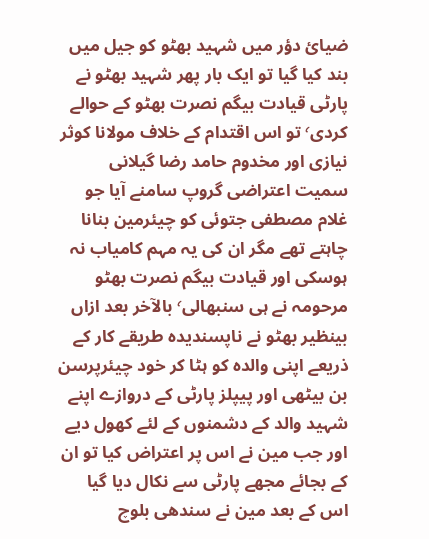ضیائ دؤر میں شہید بھٹو کو جیل میں بند کیا گیا تو ایک بار پھر شہید بھٹو نے پارٹی قیادت بیگم نصرت بھٹو کے حوالے کردی٬ تو اس اقتدام کے خلاف مولانا کوثر نیازی اور مخدوم حامد رضا گیلانی سمیت اعتراضی گروپ سامنے آیا جو غلام مصطفی جتوئی کو چیئرمین بنانا چاہتے تھے مگر ان کی یہ مہم کامیاب نہ ہوسکی اور قیادت بیگم نصرت بھٹو مرحومہ نے ہی سنبھالی٬ بالآخر بعد ازاں بینظیر بھٹو نے ناپسندیدہ طریقے کار کے ذریعے اپنی والدہ کو ہٹا کر خود چیئرپرسن بن بیٹھی اور پیپلز پارٹی کے دروازے اپنے شہید والد کے دشمنوں کے لئے کھول دیے اور جب مین نے اس پر اعتراض کیا تو ان کے بجائے مجھے پارٹی سے نکال دیا گیا اس کے بعد مین نے سندھی بلوچ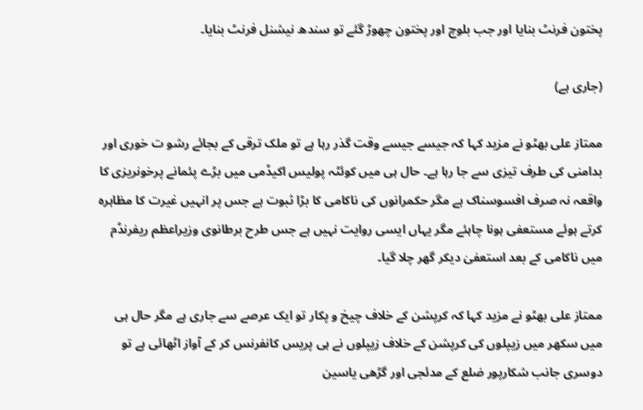پختون فرنٹ بنایا اور جب بلوچ اور پختون چھوڑ گئے تو سندھ نیشنل فرنٹ بنایا۔

(جاری ہے)

ممتاز علی بھٹو نے مزید کہا کہ جیسے جیسے وقت گذر رہا ہے تو ملک ترقی کے بجائے رشو ت خوری اور بدامنی کی طرف تیزی سے جا رہا ہے۔ حال ہی میں کوئٹہ پولیس اکیڈمی میں بڑے پئمانے پرخونریزی کا واقعہ نہ صرف افسوسناک ہے مگر حکمرانوں کی ناکامی کا بڑا ثبوت ہے جس پر انہیں غیرت کا مظاہرہ کرتے ہوئے مستعفی ہونا چاہئے مگر یہاں ایسی روایت نہیں ہے جس طرح برطانوی وزیراعظم ریفرنڈم میں ناکامی کے بعد استعفیٰ دیکر گھر چلا گیا۔

ممتاز علی بھٹو نے مزید کہا کہ کرپشن کے خلاف چیخ و پکار تو ایک عرصے سے جاری ہے مگر حال ہی میں سکھر میں زیپلوں کی کرپشن کے خلاف زیپلوں نے ہی پریس کانفرنس کر کے آواز اٹھائی ہے تو دوسری جانب شکارپور ضلع کے مدئجی اور گڑھی یاسین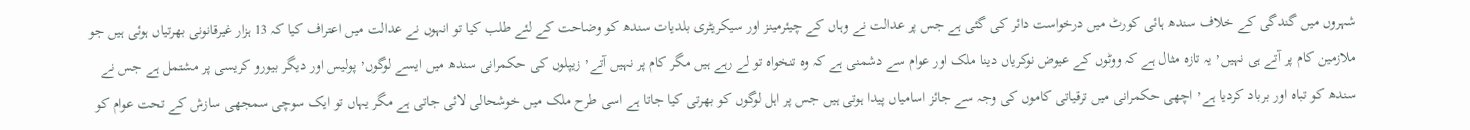شہروں میں گندگی کے خلاف سندھ ہائی کورٹ میں درخواست دائر کی گئی ہے جس پر عدالت نے وہاں کے چیئرمینز اور سیکریٹری بلدیات سندھ کو وضاحت کے لئے طلب کیا تو انہوں نے عدالت میں اعتراف کیا کہ 13 ہزار غیرقانونی بھرتیاں ہوئی ہیں جو ملازمین کام پر آتے ہی نہیں٬ یہ تازہ مثال ہے کہ ووٹوں کے عیوض نوکریاں دینا ملک اور عوام سے دشمنی ہے کہ وہ تنخواہ تو لے رہے ہیں مگر کام پر نہیں آتے٬ زیپلوں کی حکمرانی سندھ میں ایسے لوگوں٬ پولیس اور دیگر بیورو کریسی پر مشتمل ہے جس نے سندھ کو تباہ اور برباد کردیا ہے٬ اچھی حکمرانی میں ترقیاتی کاموں کی وجہ سے جائز اسامیاں پیدا ہوتی ہیں جس پر اہل لوگوں کو بھرتی کیا جاتا ہے اسی طرح ملک میں خوشحالی لائی جاتی ہے مگر یہاں تو ایک سوچی سمجھی سازش کے تحت عوام کو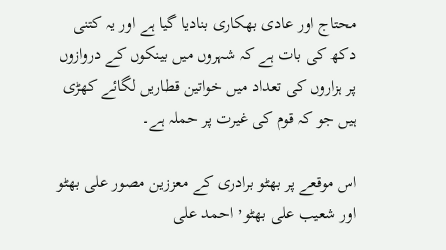محتاج اور عادی بھکاری بنادیا گیا ہے اور یہ کتنی دکھ کی بات ہے کہ شہروں میں بینکوں کے دروازوں پر ہزاروں کی تعداد میں خواتین قطاریں لگائے کھڑی ہیں جو کہ قوم کی غیرت پر حملہ ہے۔

اس موقعے پر بھٹو برادری کے معززین مصور علی بھٹو اور شعیب علی بھٹو٬ احمد علی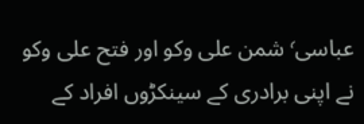عباسی٬ شمن علی وکو اور فتح علی وکو نے اپنی برادری کے سینکڑوں افراد کے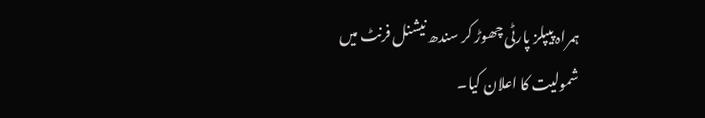ہمراہ پیپلز پارٹی چھوڑ کر سندھ نیشنل فرنٹ میں شمولیت کا اعلان کیا۔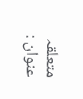متعلقہ عنوان :